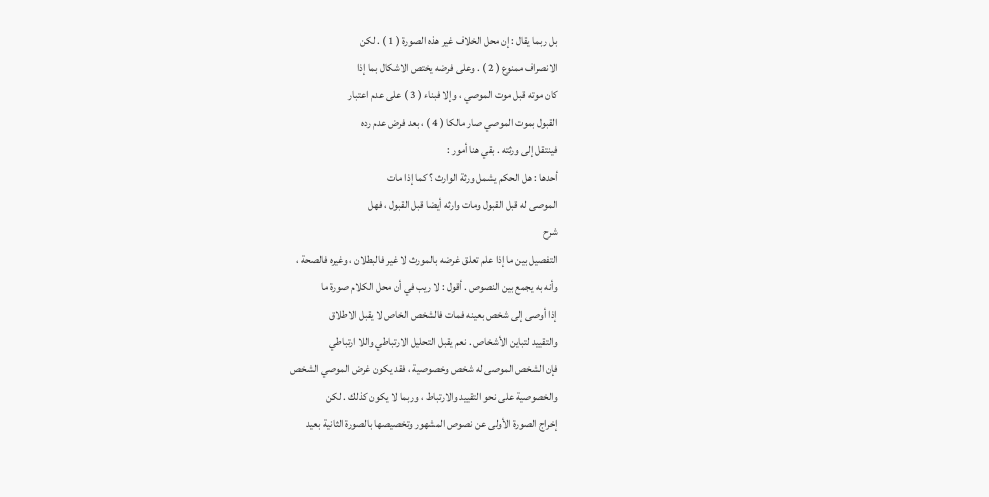بل ربما يقال : إن محل الخلاف غير هذه الصورة ( 1 ) . لكن
الانصراف ممنوع ( 2 ) . وعلى فرضه يختص الاشكال بما إذا
كان موته قبل موت الموصي ، وإلا فبناء ( 3 ) على عدم اعتبار
القبول بموت الموصي صار مالكا ( 4 ) ، بعد فرض عدم رده
فينتقل إلى ورثته . بقي هنا أمور :
أحدها : هل الحكم يشمل ورثة الوارث ؟ كما إذا مات
الموصى له قبل القبول ومات وارثه أيضا قبل القبول ، فهل
شرح
التفصيل بين ما إذا علم تعلق غرضه بالمورث لا غير فالبطلان ، وغيره فالصحة ،
وأنه به يجمع بين النصوص . أقول : لا ريب في أن محل الكلام صورة ما
إذا أوصى إلى شخص بعينه فمات فالشخص الخاص لا يقبل الاطلاق
والتقييد لتباين الأشخاص . نعم يقبل التحليل الارتباطي واللا ارتباطي
فإن الشخص الموصى له شخص وخصوصية ، فقد يكون غرض الموصي الشخص
والخصوصية على نحو التقييد والارتباط ، وربما لا يكون كذلك . لكن
إخراج الصورة الأولى عن نصوص المشهور وتخصيصها بالصورة الثانية بعيد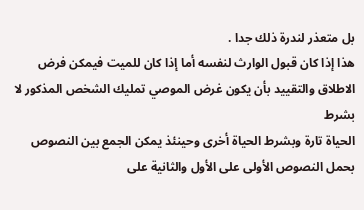بل متعذر لندرة ذلك جدا .
هذا إذا كان قبول الوارث لنفسه أما إذا كان للميت فيمكن فرض
الاطلاق والتقييد بأن يكون غرض الموصي تمليك الشخص المذكور لا بشرط
الحياة تارة وبشرط الحياة أخرى وحينئذ يمكن الجمع بين النصوص
بحمل النصوص الأولى على الأول والثانية على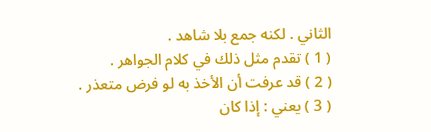الثاني . لكنه جمع بلا شاهد .
( 1 ) تقدم مثل ذلك في كلام الجواهر .
( 2 ) قد عرفت أن الأخذ به لو فرض متعذر .
( 3 ) يعني : إذا كان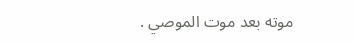موته بعد موت الموصي .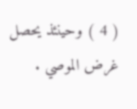( 4 ) وحينئذ يحصل غرض الموصي .